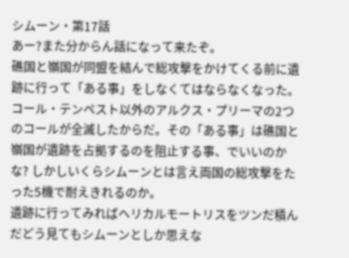シムーン・第17話
あー?また分からん話になって来たぞ。
礁国と嶺国が同盟を結んで総攻撃をかけてくる前に遺跡に行って「ある事」をしなくてはならなくなった。コール・テンペスト以外のアルクス・プリーマの2つのコールが全滅したからだ。その「ある事」は礁国と嶺国が遺跡を占拠するのを阻止する事、でいいのかな? しかしいくらシムーンとは言え両国の総攻撃をたった5機で耐えきれるのか。
遺跡に行ってみればヘリカルモートリスをツンだ積んだどう見てもシムーンとしか思えな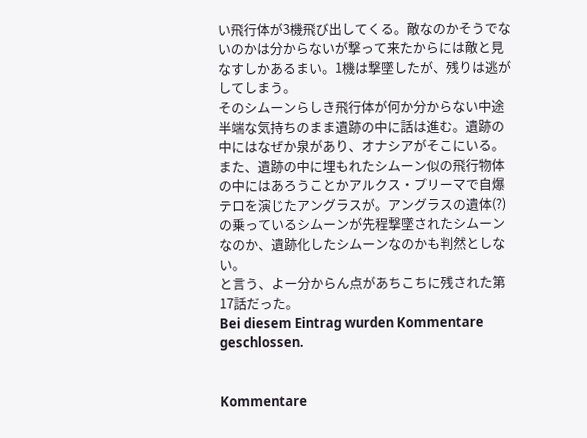い飛行体が3機飛び出してくる。敵なのかそうでないのかは分からないが撃って来たからには敵と見なすしかあるまい。1機は撃墜したが、残りは逃がしてしまう。
そのシムーンらしき飛行体が何か分からない中途半端な気持ちのまま遺跡の中に話は進む。遺跡の中にはなぜか泉があり、オナシアがそこにいる。また、遺跡の中に埋もれたシムーン似の飛行物体の中にはあろうことかアルクス・プリーマで自爆テロを演じたアングラスが。アングラスの遺体(?)の乗っているシムーンが先程撃墜されたシムーンなのか、遺跡化したシムーンなのかも判然としない。
と言う、よー分からん点があちこちに残された第17話だった。
Bei diesem Eintrag wurden Kommentare geschlossen.


Kommentare